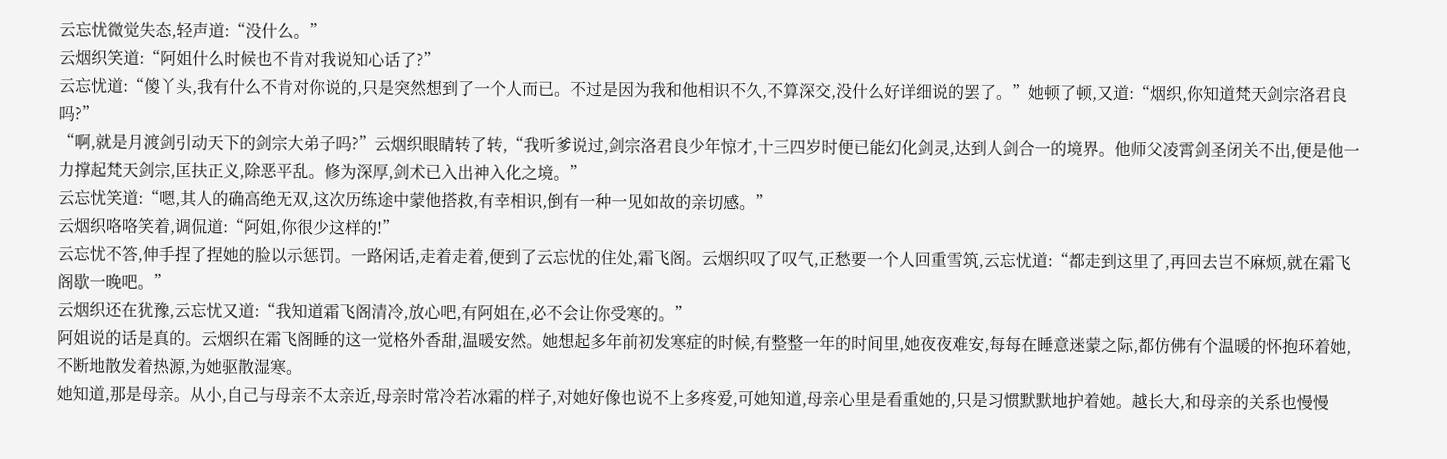云忘忧微觉失态,轻声道:“没什么。”
云烟织笑道:“阿姐什么时候也不肯对我说知心话了?”
云忘忧道:“傻丫头,我有什么不肯对你说的,只是突然想到了一个人而已。不过是因为我和他相识不久,不算深交,没什么好详细说的罢了。”她顿了顿,又道:“烟织,你知道梵天剑宗洛君良吗?”
“啊,就是月渡剑引动天下的剑宗大弟子吗?”云烟织眼睛转了转,“我听爹说过,剑宗洛君良少年惊才,十三四岁时便已能幻化剑灵,达到人剑合一的境界。他师父凌霄剑圣闭关不出,便是他一力撑起梵天剑宗,匡扶正义,除恶平乱。修为深厚,剑术已入出神入化之境。”
云忘忧笑道:“嗯,其人的确高绝无双,这次历练途中蒙他搭救,有幸相识,倒有一种一见如故的亲切感。”
云烟织咯咯笑着,调侃道:“阿姐,你很少这样的!”
云忘忧不答,伸手捏了捏她的脸以示惩罚。一路闲话,走着走着,便到了云忘忧的住处,霜飞阁。云烟织叹了叹气,正愁要一个人回重雪筑,云忘忧道:“都走到这里了,再回去岂不麻烦,就在霜飞阁歇一晚吧。”
云烟织还在犹豫,云忘忧又道:“我知道霜飞阁清冷,放心吧,有阿姐在,必不会让你受寒的。”
阿姐说的话是真的。云烟织在霜飞阁睡的这一觉格外香甜,温暖安然。她想起多年前初发寒症的时候,有整整一年的时间里,她夜夜难安,每每在睡意迷蒙之际,都仿佛有个温暖的怀抱环着她,不断地散发着热源,为她驱散湿寒。
她知道,那是母亲。从小,自己与母亲不太亲近,母亲时常冷若冰霜的样子,对她好像也说不上多疼爱,可她知道,母亲心里是看重她的,只是习惯默默地护着她。越长大,和母亲的关系也慢慢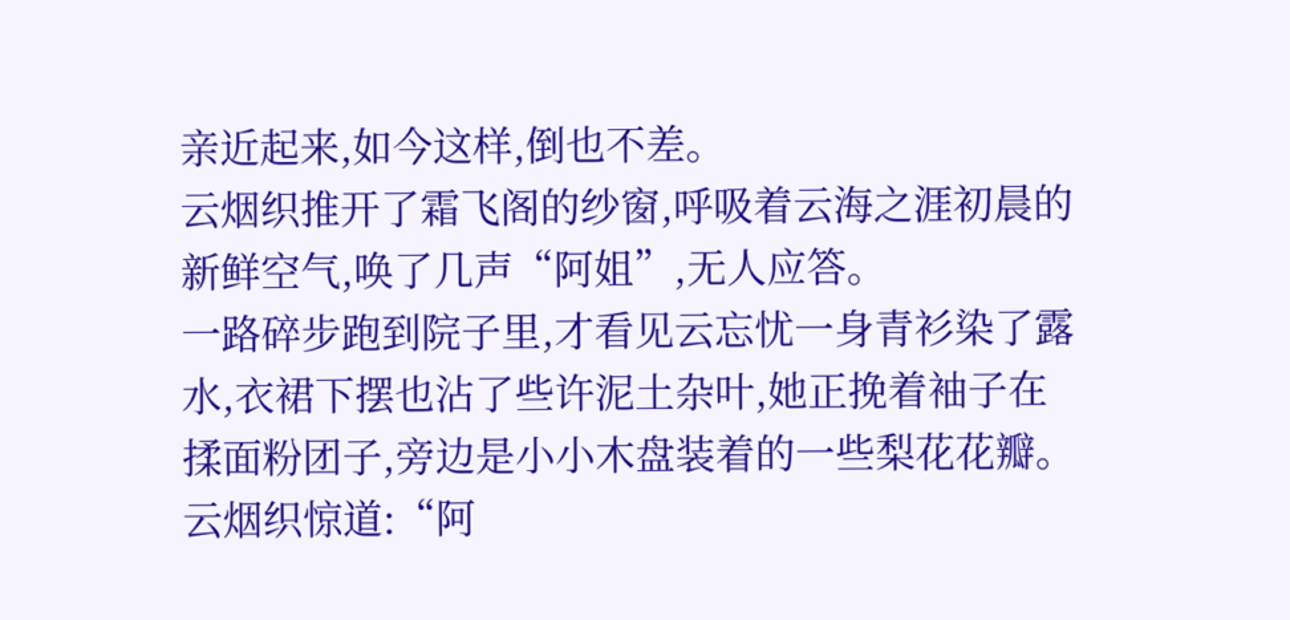亲近起来,如今这样,倒也不差。
云烟织推开了霜飞阁的纱窗,呼吸着云海之涯初晨的新鲜空气,唤了几声“阿姐”,无人应答。
一路碎步跑到院子里,才看见云忘忧一身青衫染了露水,衣裙下摆也沾了些许泥土杂叶,她正挽着袖子在揉面粉团子,旁边是小小木盘装着的一些梨花花瓣。
云烟织惊道:“阿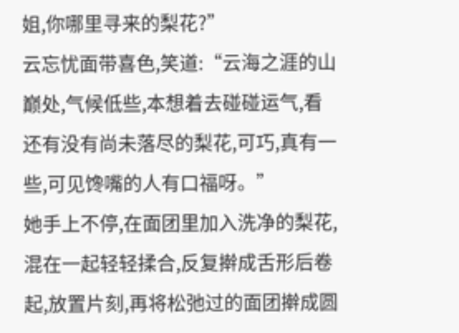姐,你哪里寻来的梨花?”
云忘忧面带喜色,笑道:“云海之涯的山巅处,气候低些,本想着去碰碰运气,看还有没有尚未落尽的梨花,可巧,真有一些,可见馋嘴的人有口福呀。”
她手上不停,在面团里加入洗净的梨花,混在一起轻轻揉合,反复擀成舌形后卷起,放置片刻,再将松弛过的面团擀成圆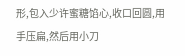形,包入少许蜜糖馅心,收口回圆,用手压扁,然后用小刀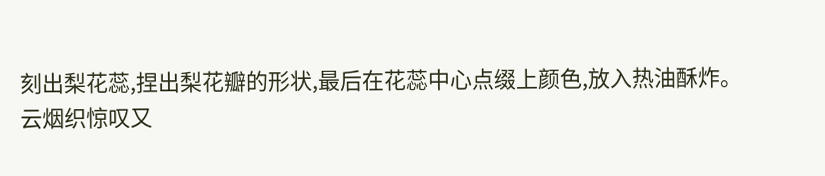刻出梨花蕊,捏出梨花瓣的形状,最后在花蕊中心点缀上颜色,放入热油酥炸。
云烟织惊叹又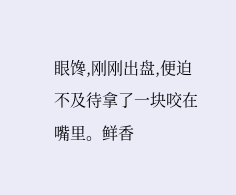眼馋,刚刚出盘,便迫不及待拿了一块咬在嘴里。鲜香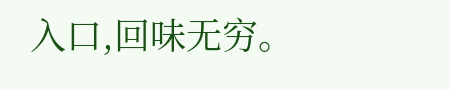入口,回味无穷。